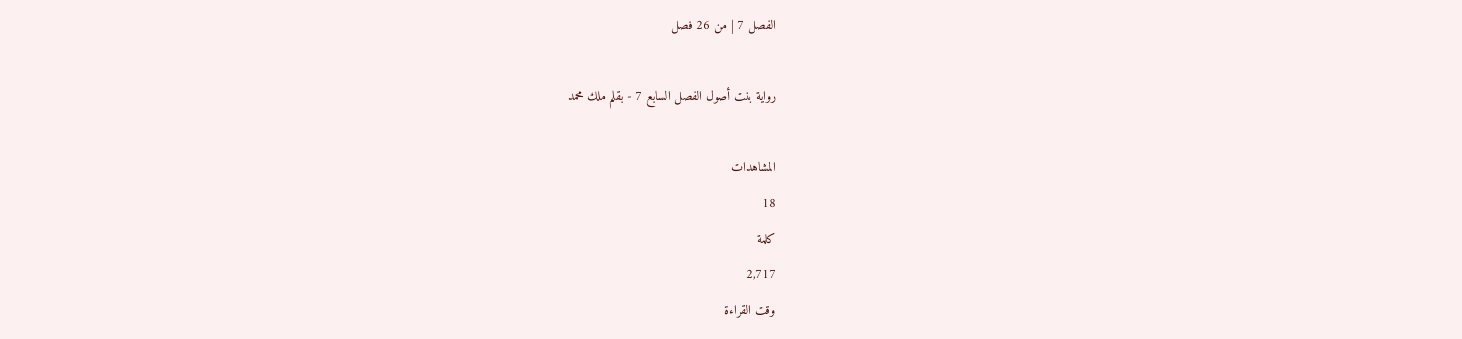الفصل 7 | من 26 فصل

رواية بنت أصول الفصل السابع 7 - بقلم ملك محمد

المشاهدات
18
كلمة
2,717
وقت القراءة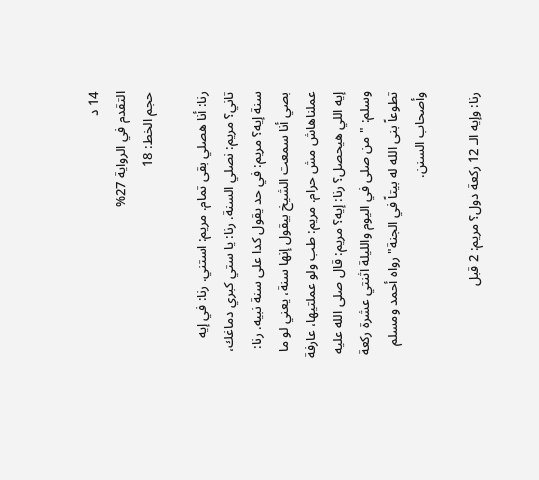14 د
التقدم في الرواية 27%
حجم الخط: 18

رنا: أنا هصلي بقى تمام. مريم: استني. رنا: في إيه تاني؟ مريم: نصلي السنة. رنا: يا ستي كبري دماغك، سنة إيه؟ مريم: في حد يقول كدا على سنة نبيه. رنا: بصي أنا سمعت الشيخ بيقول إنها سنة، يعني لو ما عملناهاش مش حرام. مريم: طب ولو عملتيها، عارفة إيه اللي هيحصل؟ رنا: إيه؟ مريم: قال صلى الله عليه وسلم: "من صلى في اليوم والليلة اثنتي عشرة ركعة تطوعاً بنى الله له بيتاً في الجنة" رواه أحمد ومسلم وأصحاب السنن.

رنا: وإيه الـ 12 ركعة دول؟ مريم: 2 قبل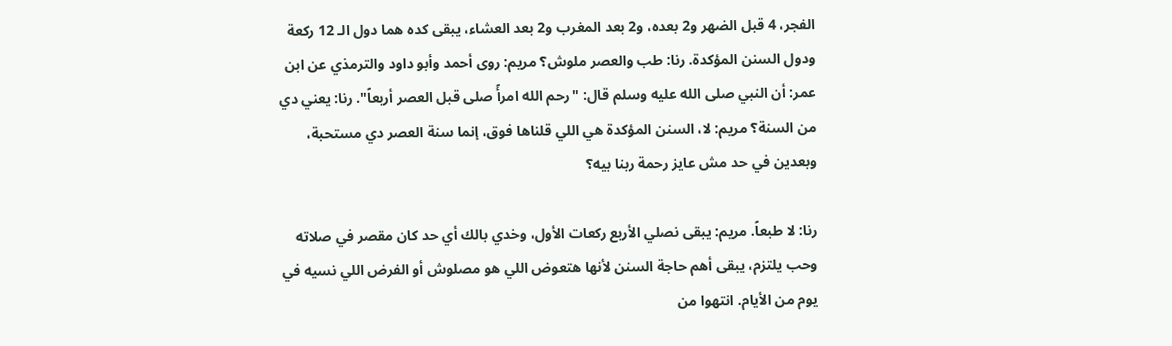الفجر، 4 قبل الضهر و2 بعده، و2 بعد المغرب و2 بعد العشاء، يبقى كده هما دول الـ 12 ركعة ودول السنن المؤكدة. رنا: طب والعصر ملوش؟ مريم: روى أحمد وأبو داود والترمذي عن ابن عمر: أن النبي صلى الله عليه وسلم قال: "رحم الله امرأً صلى قبل العصر أربعاً". رنا: يعني دي من السنة؟ مريم: لا، السنن المؤكدة هي اللي قلناها فوق، إنما سنة العصر دي مستحبة، وبعدين في حد مش عايز رحمة ربنا بيه؟

رنا: لا طبعاً. مريم: يبقى نصلي الأربع ركعات الأول، وخدي بالك أي حد كان مقصر في صلاته وحب يلتزم، يبقى أهم حاجة السنن لأنها هتعوض اللي هو مصلوش أو الفرض اللي نسيه في يوم من الأيام. انتهوا من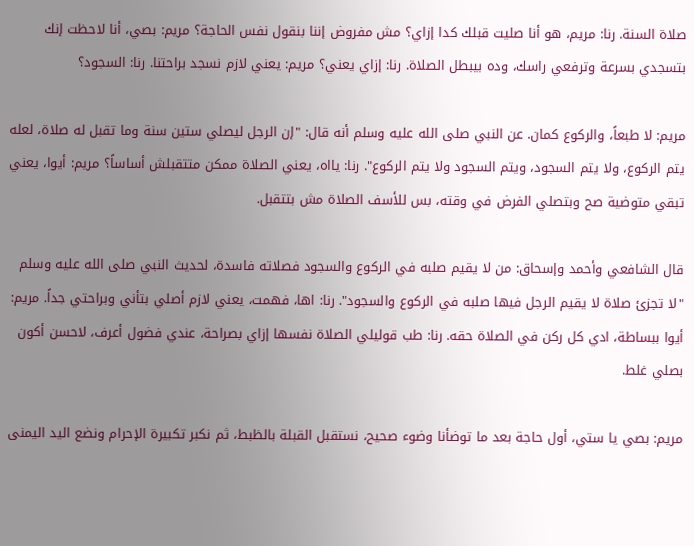صلاة السنة. رنا: مريم، هو أنا صليت قبلك كدا إزاي؟ مش مفروض إننا بنقول نفس الحاجة؟ مريم: بصي، أنا لاحظت إنك بتسجدي بسرعة وترفعي راسك، وده بيبطل الصلاة. رنا: إزاي يعني؟ مريم: يعني لازم نسجد براحتنا. رنا: السجود؟

مريم: لا طبعاً، والركوع كمان. عن النبي صلى الله عليه وسلم أنه قال: "إن الرجل ليصلي ستين سنة وما تقبل له صلاة، لعله يتم الركوع، ولا يتم السجود، ويتم السجود ولا يتم الركوع". رنا: يااه، يعني الصلاة ممكن متتقبلش أساساً؟ مريم: أيوا، يعني تبقي متوضية صح وبتصلي الفرض في وقته، بس للأسف الصلاة مش بتتقبل.

قال الشافعي وأحمد وإسحاق: من لا يقيم صلبه في الركوع والسجود فصلاته فاسدة، لحديث النبي صلى الله عليه وسلم "لا تجزئ صلاة لا يقيم الرجل فيها صلبه في الركوع والسجود". رنا: اها، فهمت، يعني لازم أصلي بتأني وبراحتي جداً. مريم: أيوا ببساطة، ادي كل ركن في الصلاة حقه. رنا: طب قوليلي الصلاة نفسها إزاي بصراحة، عندي فضول أعرف، لاحسن أكون بصلي غلط.

مريم: بصي يا ستي، أول حاجة بعد ما توضأنا وضوء صحيح، نستقبل القبلة بالظبط، ثم نكبر تكبيرة الإحرام ونضع اليد اليمنى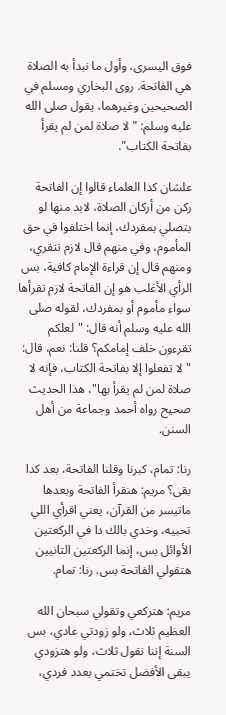فوق اليسرى، وأول ما نبدأ به الصلاة هي الفاتحة. روى البخاري ومسلم في الصحيحين وغيرهما، يقول صلى الله عليه وسلم: "لا صلاة لمن لم يقرأ بفاتحة الكتاب".

علشان كدا العلماء قالوا إن الفاتحة ركن من أركان الصلاة، لابد منها لو بتصلي بمفردك، إنما اختلفوا في حق المأموم، وفي منهم قال لازم تتقري، ومنهم قال إن قراءة الإمام كافية، بس الرأي الأغلب هو إن الفاتحة لازم تقرأها سواء مأموم أو بمفردك، لقوله صلى الله عليه وسلم أنه قال: "لعلكم تقرءون خلف إمامكم؟ قلنا: نعم، قال: "لا تفعلوا إلا بفاتحة الكتاب، فإنه لا صلاة لمن لم يقرأ بها"، هذا الحديث صحيح رواه أحمد وجماعة من أهل السنن.

رنا: تمام، كبرنا وقلنا الفاتحة، بعد كدا بقى؟ مريم: هنقرأ الفاتحة وبعدها ماتيسر من القرآن، يعني اقرأي اللي تحبيه، وخدي بالك دا في الركعتين الأوائل بس، إنما الركعتين التانيين هتقولي الفاتحة بس. رنا: تمام.

مريم: هتركعي وتقولي سبحان الله العظيم ثلاث، ولو زودتي عادي، بس السنة إننا نقول ثلاث، ولو هتزودي يبقى الأفضل تختمي بعدد فردي،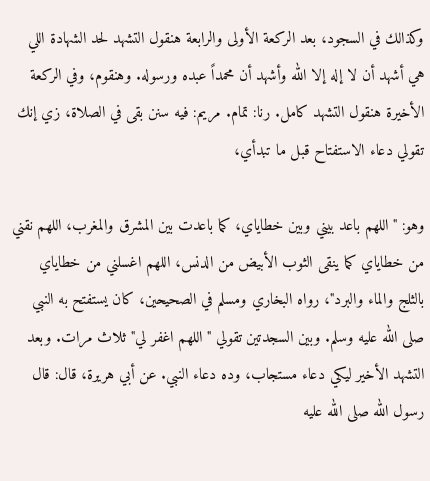وكذالك في السجود، بعد الركعة الأولى والرابعة هنقول التشهد لحد الشهادة اللي هي أشهد أن لا إله إلا الله وأشهد أن محمداً عبده ورسوله. وهنقوم، وفي الركعة الأخيرة هنقول التشهد كامل. رنا: تمام. مريم: فيه سنن بقى في الصلاة، زي إنك تقولي دعاء الاستفتاح قبل ما تبدأي،

وهو: "اللهم باعد بيني وبين خطاياي، كما باعدت بين المشرق والمغرب، اللهم نقني من خطاياي كما ينقى الثوب الأبيض من الدنس، اللهم اغسلني من خطاياي بالثلج والماء والبرد"، رواه البخاري ومسلم في الصحيحين، كان يستفتح به النبي صلى الله عليه وسلم. وبين السجدتين تقولي "اللهم اغفر لي" ثلاث مرات. وبعد التشهد الأخير ليكي دعاء مستجاب، وده دعاء النبي. عن أبي هريرة، قال: قال رسول الله صلى الله عليه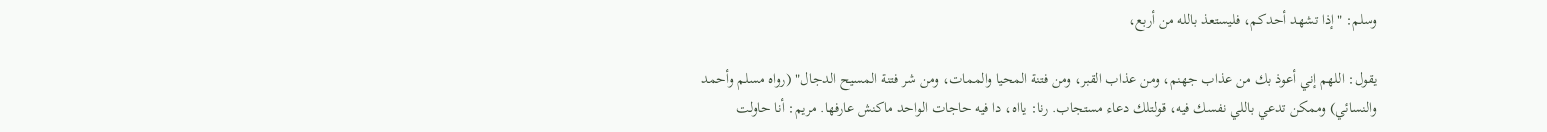وسلم: "إذا تشهد أحدكم، فليستعذ بالله من أربع،

يقول: اللهم إني أعوذ بك من عذاب جهنم، ومن عذاب القبر، ومن فتنة المحيا والممات، ومن شر فتنة المسيح الدجال" (رواه مسلم وأحمد والنسائي) وممكن تدعي باللي نفسك فيه، قولتلك دعاء مستجاب. رنا: يااه، دا فيه حاجات الواحد ماكنش عارفها. مريم: أنا حاولت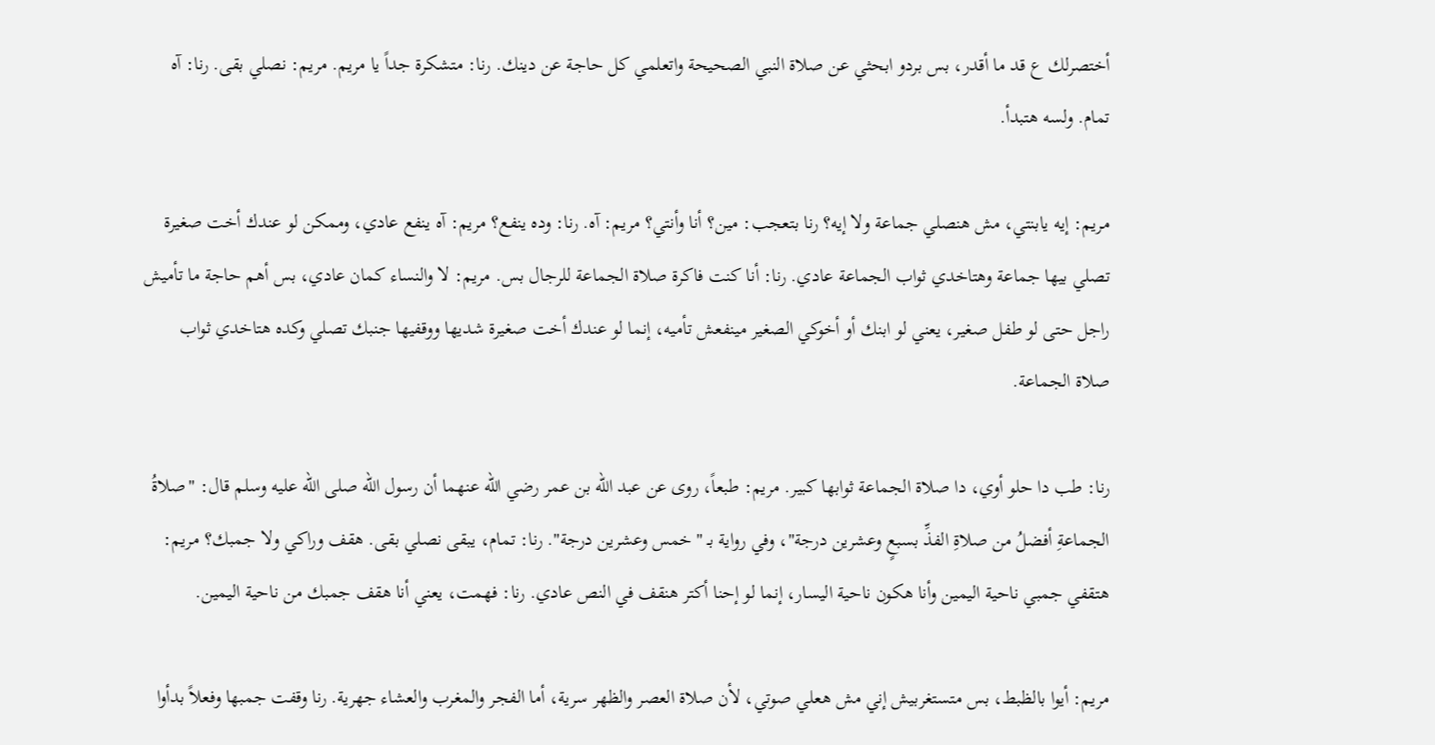أختصرلك ع قد ما أقدر، بس بردو ابحثي عن صلاة النبي الصحيحة واتعلمي كل حاجة عن دينك. رنا: متشكرة جداً يا مريم. مريم: نصلي بقى. رنا: آه تمام. ولسه هتبدأ.

مريم: إيه يابنتي، مش هنصلي جماعة ولا إيه؟ رنا بتعجب: مين؟ أنا وأنتي؟ مريم: آه. رنا: وده ينفع؟ مريم: آه ينفع عادي، وممكن لو عندك أخت صغيرة تصلي بيها جماعة وهتاخدي ثواب الجماعة عادي. رنا: أنا كنت فاكرة صلاة الجماعة للرجال بس. مريم: لا والنساء كمان عادي، بس أهم حاجة ما تأميش راجل حتى لو طفل صغير، يعني لو ابنك أو أخوكي الصغير مينفعش تأميه، إنما لو عندك أخت صغيرة شديها ووقفيها جنبك تصلي وكده هتاخدي ثواب صلاة الجماعة.

رنا: طب دا حلو أوي، دا صلاة الجماعة ثوابها كبير. مريم: طبعاً، روى عن عبد الله بن عمر رضي الله عنهما أن رسول الله صلى الله عليه وسلم قال: "صلاةُ الجماعةِ أفضلُ من صلاةِ الفذِّ بسبعٍ وعشرين درجة"، وفي رواية بـ "خمس وعشرين درجة". رنا: تمام، يبقى نصلي بقى. هقف وراكي ولا جمبك؟ مريم: هتقفي جمبي ناحية اليمين وأنا هكون ناحية اليسار، إنما لو إحنا أكتر هنقف في النص عادي. رنا: فهمت، يعني أنا هقف جمبك من ناحية اليمين.

مريم: أيوا بالظبط، بس متستغربيش إني مش هعلي صوتي، لأن صلاة العصر والظهر سرية، أما الفجر والمغرب والعشاء جهرية. رنا وقفت جمبها وفعلاً بدأوا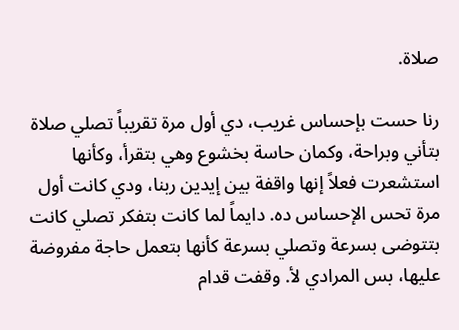صلاة.

رنا حست بإحساس غريب، دي أول مرة تقريباً تصلي صلاة بتأني وبراحة، وكمان حاسة بخشوع وهي بتقرأ، وكأنها استشعرت فعلاً إنها واقفة بين إيدين ربنا، ودي كانت أول مرة تحس الإحساس ده. دايماً لما كانت بتفكر تصلي كانت بتتوضى بسرعة وتصلي بسرعة كأنها بتعمل حاجة مفروضة عليها، بس المرادي لأ. وقفت قدام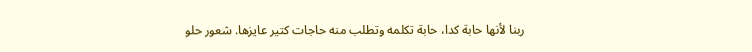ربنا لأنها حابة كدا، حابة تكلمه وتطلب منه حاجات كتير عايزها. شعور حلو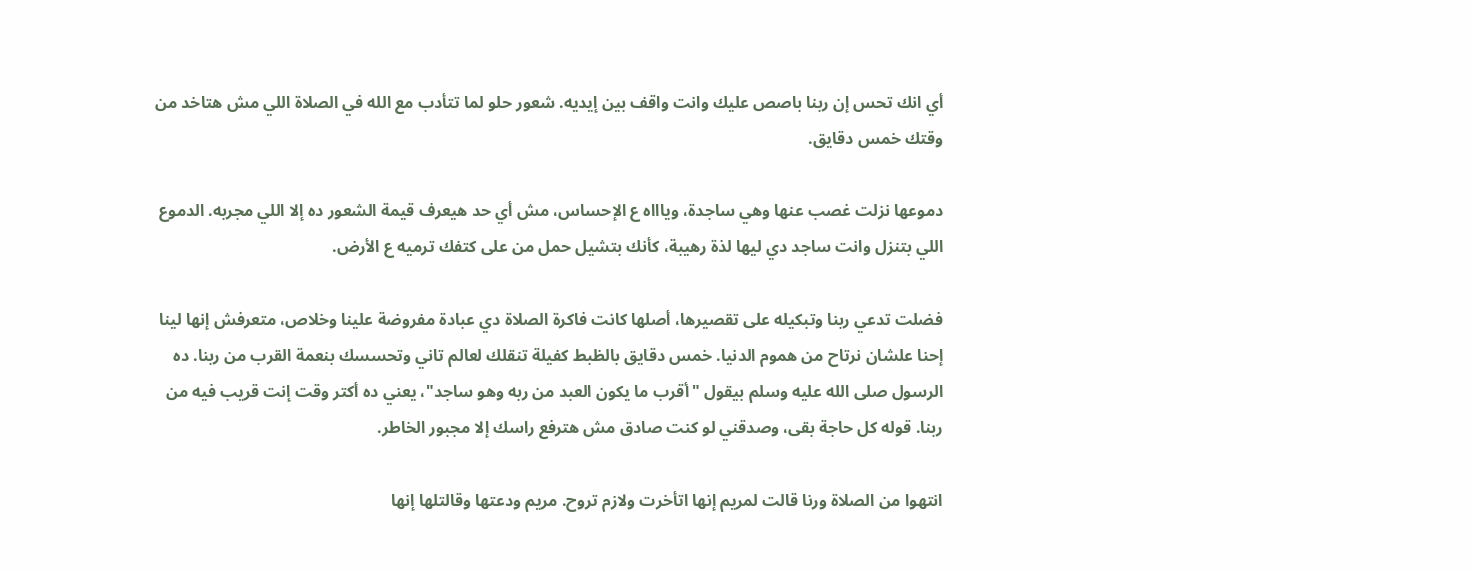أي انك تحس إن ربنا باصص عليك وانت واقف بين إيديه. شعور حلو لما تتأدب مع الله في الصلاة اللي مش هتاخد من وقتك خمس دقايق.

دموعها نزلت غصب عنها وهي ساجدة، وياااه ع الإحساس، مش أي حد هيعرف قيمة الشعور ده إلا اللي مجربه. الدموع اللي بتنزل وانت ساجد دي ليها لذة رهيبة، كأنك بتشيل حمل من على كتفك ترميه ع الأرض.

فضلت تدعي ربنا وتبكيله على تقصيرها، أصلها كانت فاكرة الصلاة دي عبادة مفروضة علينا وخلاص، متعرفش إنها لينا إحنا علشان نرتاح من هموم الدنيا. خمس دقايق بالظبط كفيلة تنقلك لعالم تاني وتحسسك بنعمة القرب من ربنا. ده الرسول صلى الله عليه وسلم بيقول "أقرب ما يكون العبد من ربه وهو ساجد"، يعني ده أكتر وقت إنت قريب فيه من ربنا. قوله كل حاجة بقى، وصدقني لو كنت صادق مش هترفع راسك إلا مجبور الخاطر.

انتهوا من الصلاة ورنا قالت لمريم إنها اتأخرت ولازم تروح. مريم ودعتها وقالتلها إنها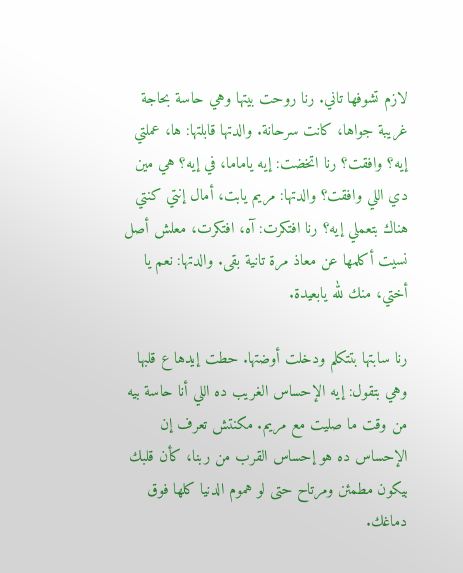لازم تشوفها تاني. رنا روحت بيتها وهي حاسة بحاجة غريبة جواها، كانت سرحانة. والدتها قابلتها: ها، عملتي إيه؟ وافقت؟ رنا اتخضت: إيه ياماما، في إيه؟ هي مين دي اللي وافقت؟ والدتها: مريم يابت، أمال إنتي كنتي هناك بتعملي إيه؟ رنا افتكرت: آه، افتكرت، معلش أصل نسيت أكلمها عن معاذ مرة تانية بقى. والدتها: نعم يا أختي، منك لله يابعيدة.

رنا سابتها بتتكلم ودخلت أوضتها. حطت إيدها ع قلبها وهي بتقول: إيه الإحساس الغريب ده اللي أنا حاسة بيه من وقت ما صليت مع مريم. مكنتش تعرف إن الإحساس ده هو إحساس القرب من ربنا، كأن قلبك بيكون مطمئن ومرتاح حتى لو هموم الدنيا كلها فوق دماغك.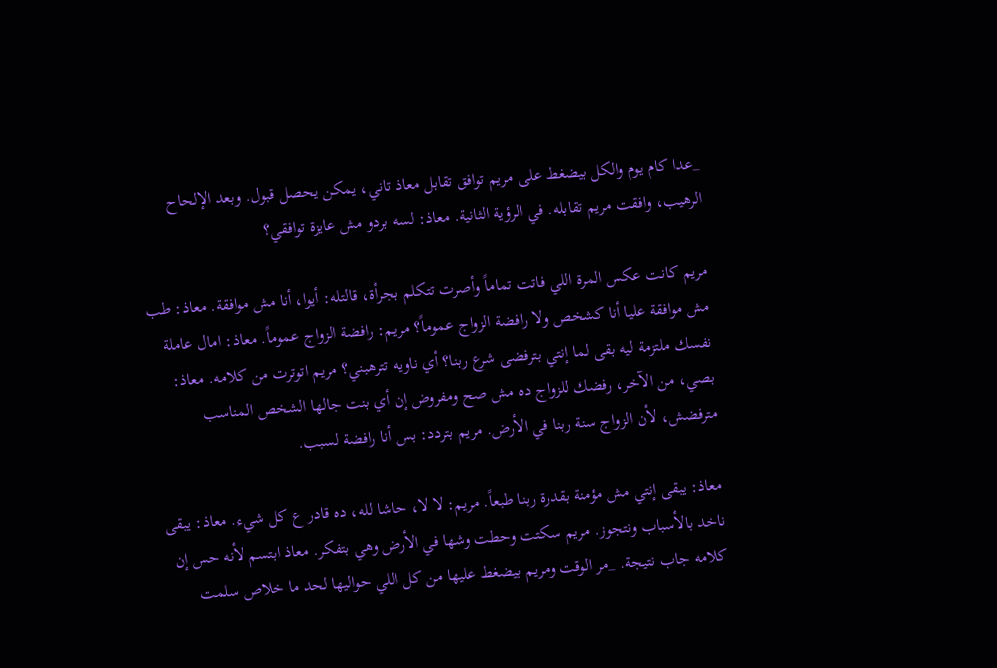_عدا كام يوم والكل بيضغط على مريم توافق تقابل معاذ تاني، يمكن يحصل قبول. وبعد الإلحاح الرهيب، وافقت مريم تقابله. في الرؤية الثانية. معاذ: لسه بردو مش عايزة توافقي؟

مريم كانت عكس المرة اللي فاتت تماماً وأصرت تتكلم بجرأة، قالتله: أيوا، أنا مش موافقة. معاذ: طب مش موافقة عليا أنا كشخص ولا رافضة الزواج عموماً؟ مريم: رافضة الزواج عموماً. معاذ: امال عاملة نفسك ملتزمة ليه بقى لما إنتي بترفضى شرع ربنا؟ أي ناويه تترهبني؟ مريم اتوترت من كلامه. معاذ: بصي، من الآخر، رفضك للزواج ده مش صح ومفروض إن أي بنت جالها الشخص المناسب مترفضش، لأن الزواج سنة ربنا في الأرض. مريم بتردد: بس أنا رافضة لسبب.

معاذ: يبقى إنتي مش مؤمنة بقدرة ربنا طبعاً. مريم: لا لا، حاشا لله، ده قادر ع كل شيء. معاذ: يبقى ناخد بالأسباب ونتجوز. مريم سكتت وحطت وشها في الأرض وهي بتفكر. معاذ ابتسم لأنه حس إن كلامه جاب نتيجة. _مر الوقت ومريم بيضغط عليها من كل اللي حواليها لحد ما خلاص سلمت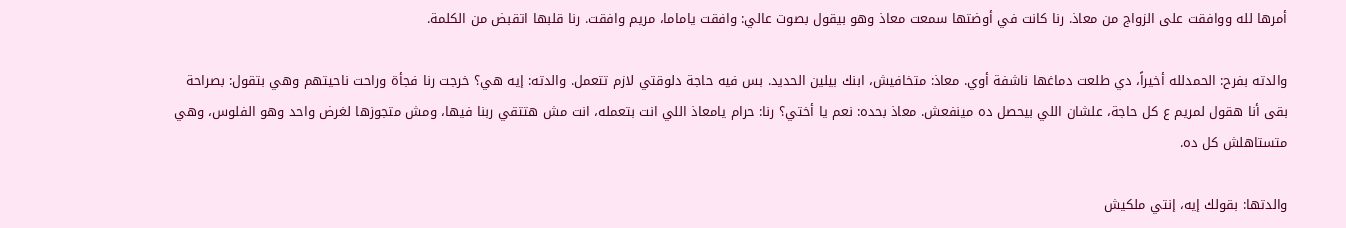أمرها لله ووافقت على الزواج من معاذ. رنا كانت في أوضتها سمعت معاذ وهو بيقول بصوت عالي: وافقت ياماما، مريم وافقت. رنا قلبها اتقبض من الكلمة.

والدته بفرح: الحمدلله أخيراً، دي طلعت دماغها ناشفة أوي. معاذ: متخافيش، ابنك بيلين الحديد. بس فيه حاجة دلوقتي لازم تتعمل. والدته: إيه هي؟ خرجت رنا فجأة وراحت ناحيتهم وهي بتقول: بصراحة بقى أنا هقول لمريم ع كل حاجة، علشان اللي بيحصل ده مينفعش. معاذ بحده: نعم يا أختي؟ رنا: حرام يامعاذ اللي انت بتعمله، انت مش هتتقي ربنا فيها، ومش متجوزها لغرض واحد وهو الفلوس، وهي متستاهلش كل ده.

والدتها: بقولك إيه، إنتي ملكيش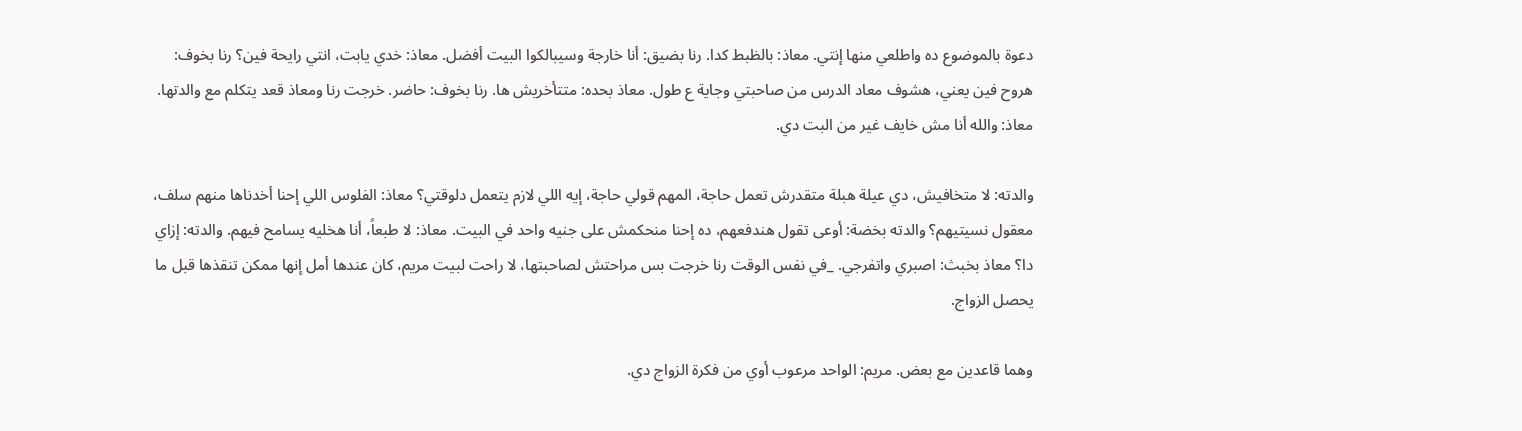دعوة بالموضوع ده واطلعي منها إنتي. معاذ: بالظبط كدا. رنا بضيق: أنا خارجة وسيبالكوا البيت أفضل. معاذ: خدي يابت، انتي رايحة فين؟ رنا بخوف: هروح فين يعني، هشوف معاد الدرس من صاحبتي وجاية ع طول. معاذ بحده: متتأخريش ها. رنا بخوف: حاضر. خرجت رنا ومعاذ قعد يتكلم مع والدتها. معاذ: والله أنا مش خايف غير من البت دي.

والدته: لا متخافيش، دي عيلة هبلة متقدرش تعمل حاجة، المهم قولي حاجة، إيه اللي لازم يتعمل دلوقتي؟ معاذ: الفلوس اللي إحنا أخدناها منهم سلف، معقول نسيتيهم؟ والدته بخضة: أوعى تقول هندفعهم، ده إحنا منحكمش على جنيه واحد في البيت. معاذ: لا طبعاً، أنا هخليه يسامح فيهم. والدته: إزاي دا؟ معاذ بخبث: اصبري واتفرجي. _في نفس الوقت رنا خرجت بس مراحتش لصاحبتها، لا راحت لبيت مريم، كان عندها أمل إنها ممكن تنقذها قبل ما يحصل الزواج.

وهما قاعدين مع بعض. مريم: الواحد مرعوب أوي من فكرة الزواج دي.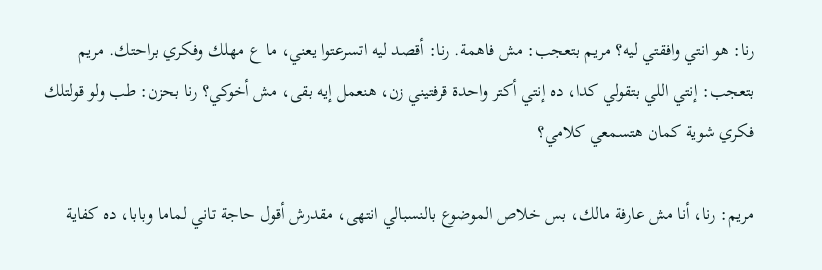رنا: هو انتي وافقتي ليه؟ مريم بتعجب: مش فاهمة. رنا: أقصد ليه اتسرعتوا يعني، ما ع مهلك وفكري براحتك. مريم بتعجب: إنتي اللي بتقولي كدا، ده إنتي أكتر واحدة قرفتيني زن، هنعمل إيه بقى، مش أخوكي؟ رنا بحزن: طب ولو قولتلك فكري شوية كمان هتسمعي كلامي؟

مريم: رنا، أنا مش عارفة مالك، بس خلاص الموضوع بالنسبالي انتهى، مقدرش أقول حاجة تاني لماما وبابا، ده كفاية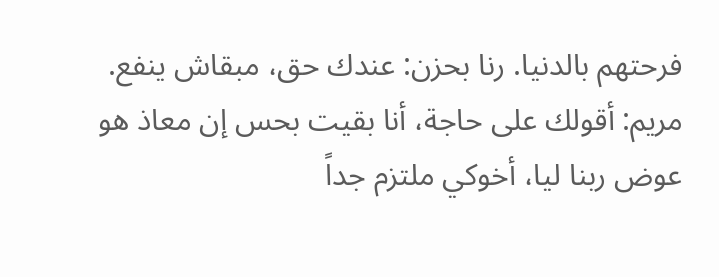فرحتهم بالدنيا. رنا بحزن: عندك حق، مبقاش ينفع. مريم: أقولك على حاجة، أنا بقيت بحس إن معاذ هو عوض ربنا ليا، أخوكي ملتزم جداً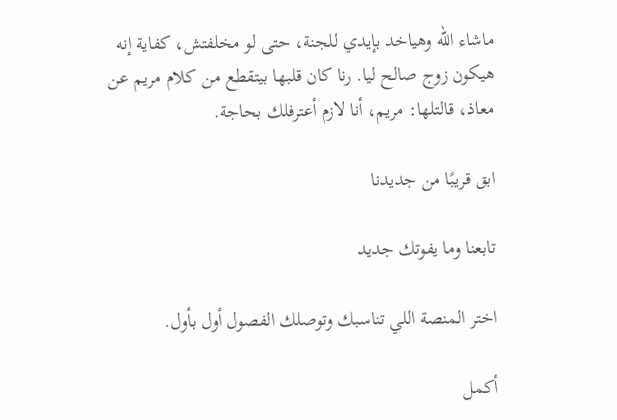ماشاء الله وهياخد بإيدي للجنة، حتى لو مخلفتش، كفاية إنه هيكون زوج صالح ليا. رنا كان قلبها بيتقطع من كلام مريم عن معاذ، قالتلها: مريم، أنا لازم أعترفلك بحاجة.

ابق قريبًا من جديدنا

تابعنا وما يفوتك جديد

اختر المنصة اللي تناسبك وتوصلك الفصول أول بأول.

أكمل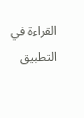القراءة في التطبيق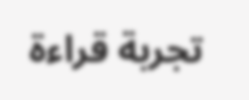تجربة قراءة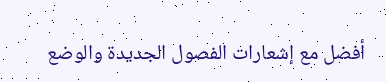أفضل مع إشعارات الفصول الجديدة والوضع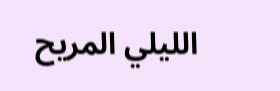الليلي المريح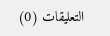التعليقات (0)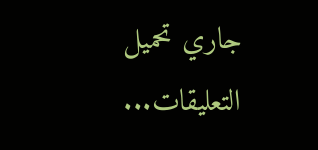جاري تحميل التعليقات...